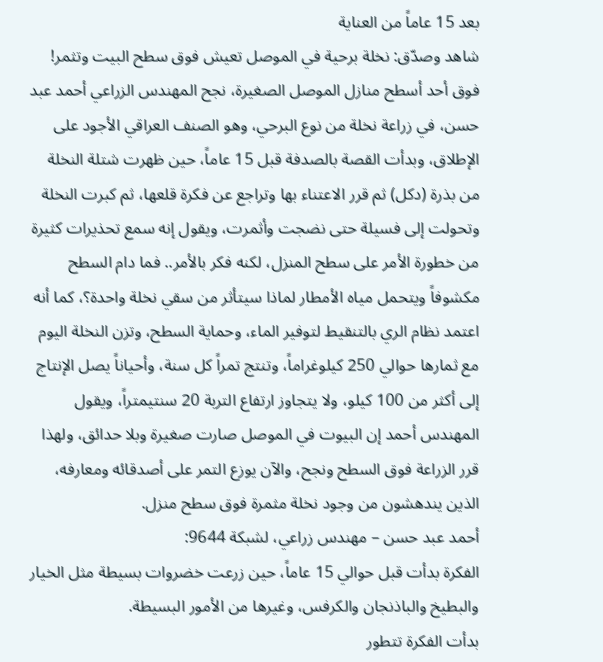بعد 15 عاماً من العناية
شاهد وصدّق: نخلة برحية في الموصل تعيش فوق سطح البيت وتثمر!
فوق أحد أسطح منازل الموصل الصغيرة، نجح المهندس الزراعي أحمد عبد حسن، في زراعة نخلة من نوع البرحي، وهو الصنف العراقي الأجود على الإطلاق، وبدأت القصة بالصدفة قبل 15 عاماً، حين ظهرت شتلة النخلة من بذرة (دكل) ثم قرر الاعتناء بها وتراجع عن فكرة قلعها، ثم كبرت النخلة وتحولت إلى فسيلة حتى نضجت وأثمرت، ويقول إنه سمع تحذيرات كثيرة من خطورة الأمر على سطح المنزل، لكنه فكر بالأمر.. فما دام السطح مكشوفاً ويتحمل مياه الأمطار لماذا سيتأثر من سقي نخلة واحدة؟، كما أنه اعتمد نظام الري بالتنقيط لتوفير الماء، وحماية السطح، وتزن النخلة اليوم مع ثمارها حوالي 250 كيلوغراماً، وتنتج تمراً كل سنة، وأحياناً يصل الإنتاج إلى أكثر من 100 كيلو، ولا يتجاوز ارتفاع التربة 20 سنتيمتراً، ويقول المهندس أحمد إن البيوت في الموصل صارت صغيرة وبلا حدائق، ولهذا قرر الزراعة فوق السطح ونجح، والآن يوزع التمر على أصدقائه ومعارفه، الذين يندهشون من وجود نخلة مثمرة فوق سطح منزل.
أحمد عبد حسن – مهندس زراعي، لشبكة 9644:
الفكرة بدأت قبل حوالي 15 عاماً، حين زرعت خضروات بسيطة مثل الخيار والبطيخ والباذنجان والكرفس، وغيرها من الأمور البسيطة.
بدأت الفكرة تتطور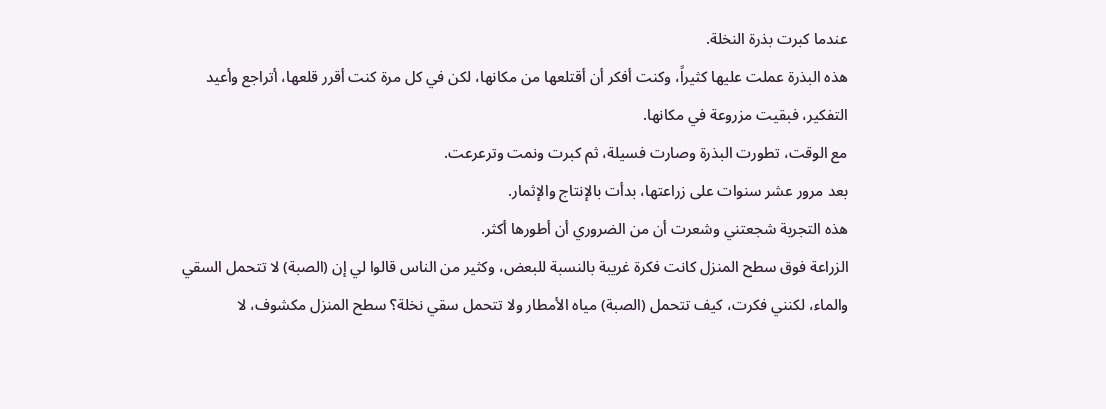عندما كبرت بذرة النخلة.
هذه البذرة عملت عليها كثيراً، وكنت أفكر أن أقتلعها من مكانها، لكن في كل مرة كنت أقرر قلعها، أتراجع وأعيد التفكير، فبقيت مزروعة في مكانها.
مع الوقت، تطورت البذرة وصارت فسيلة، ثم كبرت ونمت وترعرعت.
بعد مرور عشر سنوات على زراعتها، بدأت بالإنتاج والإثمار.
هذه التجربة شجعتني وشعرت أن من الضروري أن أطورها أكثر.
الزراعة فوق سطح المنزل كانت فكرة غريبة بالنسبة للبعض، وكثير من الناس قالوا لي إن (الصبة) لا تتحمل السقي والماء، لكنني فكرت، كيف تتحمل (الصبة) مياه الأمطار ولا تتحمل سقي نخلة؟ سطح المنزل مكشوف، لا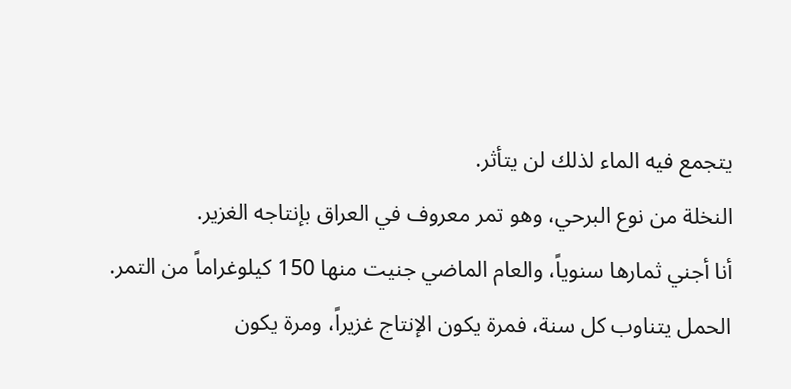يتجمع فيه الماء لذلك لن يتأثر.
النخلة من نوع البرحي، وهو تمر معروف في العراق بإنتاجه الغزير.
أنا أجني ثمارها سنوياً، والعام الماضي جنيت منها 150 كيلوغراماً من التمر.
الحمل يتناوب كل سنة، فمرة يكون الإنتاج غزيراً، ومرة يكون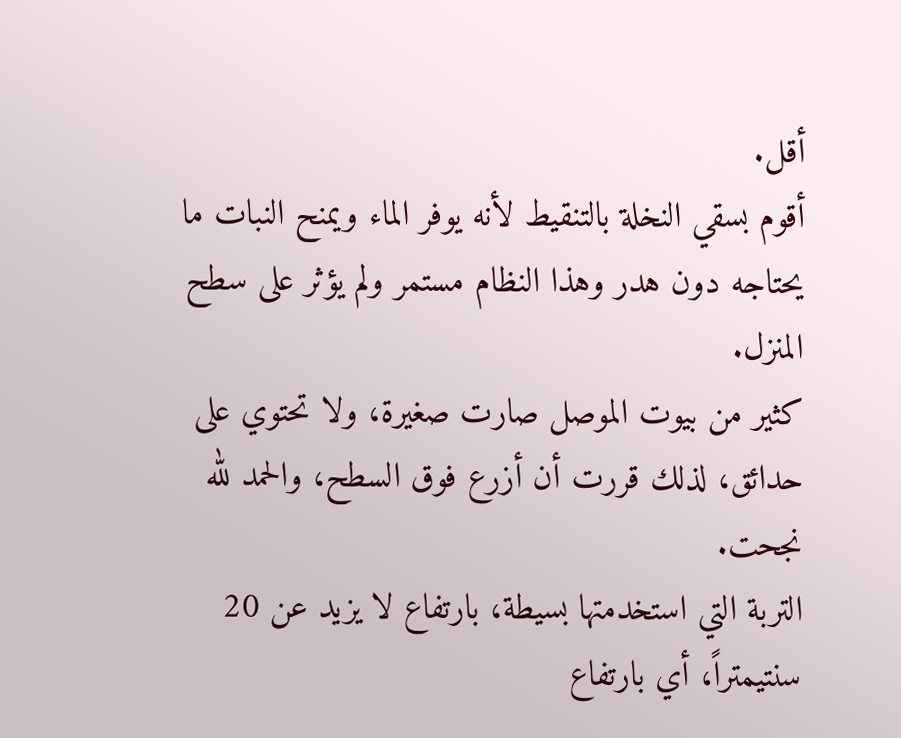أقل.
أقوم بسقي النخلة بالتنقيط لأنه يوفر الماء ويمنح النبات ما يحتاجه دون هدر وهذا النظام مستمر ولم يؤثر على سطح المنزل.
كثير من بيوت الموصل صارت صغيرة، ولا تحتوي على حدائق، لذلك قررت أن أزرع فوق السطح، والحمد لله نجحت.
التربة التي استخدمتها بسيطة، بارتفاع لا يزيد عن 20 سنتيمتراً، أي بارتفاع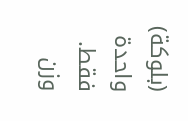(بلوكة) واحدة فقط.
وزن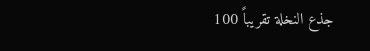جذع النخلة تقريباً 100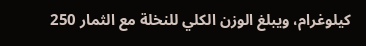كيلوغرام، ويبلغ الوزن الكلي للنخلة مع الثمار 250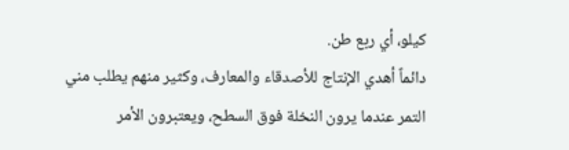كيلو، أي ربع طن.
دائماً أهدي الإنتاج للأصدقاء والمعارف، وكثير منهم يطلب مني التمر عندما يرون النخلة فوق السطح، ويعتبرون الأمر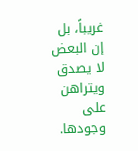غريباً، بل إن البعض لا يصدق ويتراهن على وجودها.